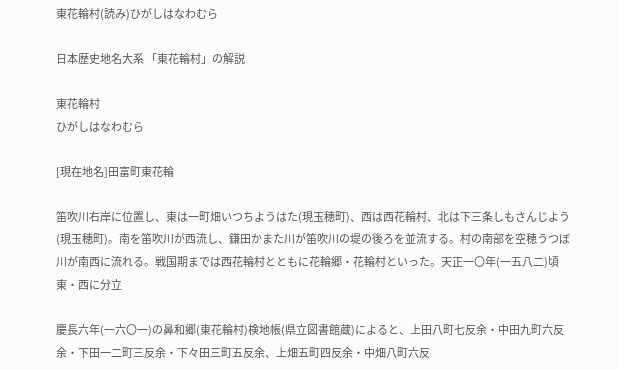東花輪村(読み)ひがしはなわむら

日本歴史地名大系 「東花輪村」の解説

東花輪村
ひがしはなわむら

[現在地名]田富町東花輪

笛吹川右岸に位置し、東は一町畑いつちようはた(現玉穂町)、西は西花輪村、北は下三条しもさんじよう(現玉穂町)。南を笛吹川が西流し、鎌田かまた川が笛吹川の堤の後ろを並流する。村の南部を空穂うつぼ川が南西に流れる。戦国期までは西花輪村とともに花輪郷・花輪村といった。天正一〇年(一五八二)頃東・西に分立

慶長六年(一六〇一)の鼻和郷(東花輪村)検地帳(県立図書館蔵)によると、上田八町七反余・中田九町六反余・下田一二町三反余・下々田三町五反余、上畑五町四反余・中畑八町六反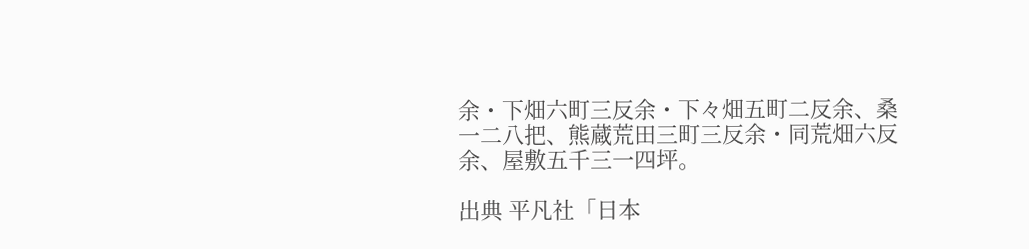余・下畑六町三反余・下々畑五町二反余、桑一二八把、熊蔵荒田三町三反余・同荒畑六反余、屋敷五千三一四坪。

出典 平凡社「日本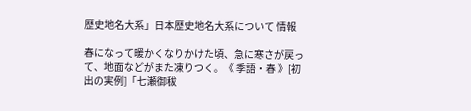歴史地名大系」日本歴史地名大系について 情報

春になって暖かくなりかけた頃、急に寒さが戻って、地面などがまた凍りつく。《 季語・春 》[初出の実例]「七瀬御秡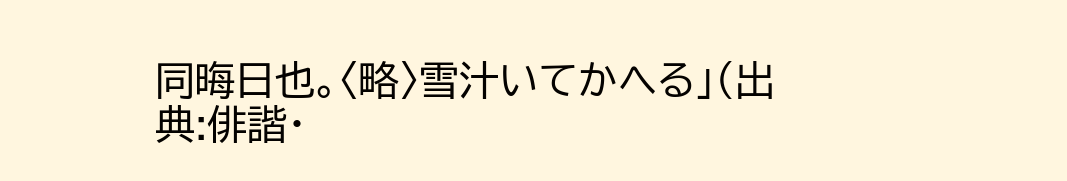同晦日也。〈略〉雪汁いてかへる」(出典:俳諧・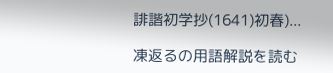誹諧初学抄(1641)初春)...

凍返るの用語解説を読む